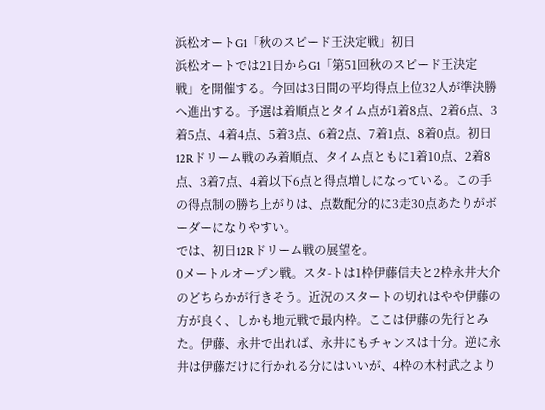浜松オートG1「秋のスピード王決定戦」初日
浜松オートでは21日からG1「第51回秋のスピード王決定戦」を開催する。今回は3日間の平均得点上位32人が準決勝へ進出する。予選は着順点とタイム点が1着8点、2着6点、3着5点、4着4点、5着3点、6着2点、7着1点、8着0点。初日12Rドリーム戦のみ着順点、タイム点ともに1着10点、2着8点、3着7点、4着以下6点と得点増しになっている。この手の得点制の勝ち上がりは、点数配分的に3走30点あたりがボーダーになりやすい。
では、初日12Rドリーム戦の展望を。
0メートルオープン戦。スタ-トは1枠伊藤信夫と2枠永井大介のどちらかが行きそう。近況のスタートの切れはやや伊藤の方が良く、しかも地元戦で最内枠。ここは伊藤の先行とみた。伊藤、永井で出れば、永井にもチャンスは十分。逆に永井は伊藤だけに行かれる分にはいいが、4枠の木村武之より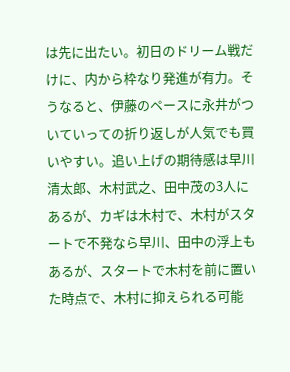は先に出たい。初日のドリーム戦だけに、内から枠なり発進が有力。そうなると、伊藤のペースに永井がついていっての折り返しが人気でも買いやすい。追い上げの期待感は早川清太郎、木村武之、田中茂の3人にあるが、カギは木村で、木村がスタートで不発なら早川、田中の浮上もあるが、スタートで木村を前に置いた時点で、木村に抑えられる可能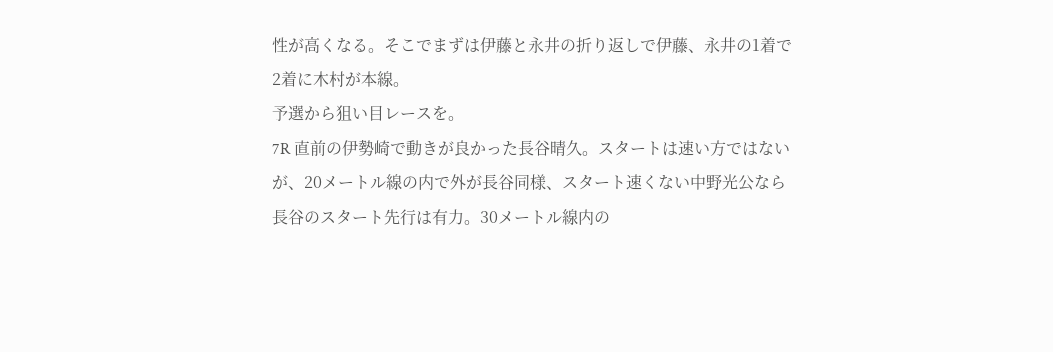性が高くなる。そこでまずは伊藤と永井の折り返しで伊藤、永井の1着で2着に木村が本線。
予選から狙い目レースを。
7R 直前の伊勢崎で動きが良かった長谷晴久。スタートは速い方ではないが、20メートル線の内で外が長谷同様、スタート速くない中野光公なら長谷のスタート先行は有力。30メートル線内の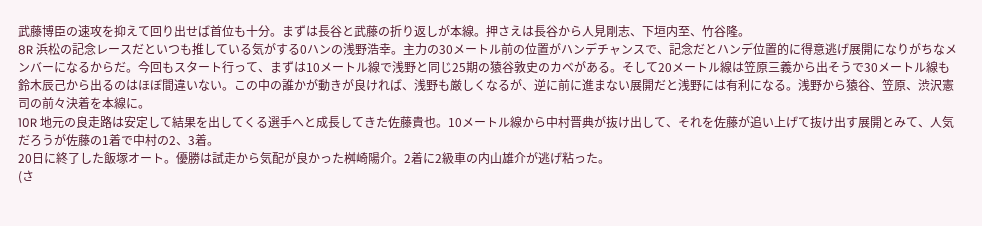武藤博臣の速攻を抑えて回り出せば首位も十分。まずは長谷と武藤の折り返しが本線。押さえは長谷から人見剛志、下垣内至、竹谷隆。
8R 浜松の記念レースだといつも推している気がする0ハンの浅野浩幸。主力の30メートル前の位置がハンデチャンスで、記念だとハンデ位置的に得意逃げ展開になりがちなメンバーになるからだ。今回もスタート行って、まずは10メートル線で浅野と同じ25期の猿谷敦史のカベがある。そして20メートル線は笠原三義から出そうで30メートル線も鈴木辰己から出るのはほぼ間違いない。この中の誰かが動きが良ければ、浅野も厳しくなるが、逆に前に進まない展開だと浅野には有利になる。浅野から猿谷、笠原、渋沢憲司の前々決着を本線に。
10R 地元の良走路は安定して結果を出してくる選手へと成長してきた佐藤貴也。10メートル線から中村晋典が抜け出して、それを佐藤が追い上げて抜け出す展開とみて、人気だろうが佐藤の1着で中村の2、3着。
20日に終了した飯塚オート。優勝は試走から気配が良かった桝崎陽介。2着に2級車の内山雄介が逃げ粘った。
(さ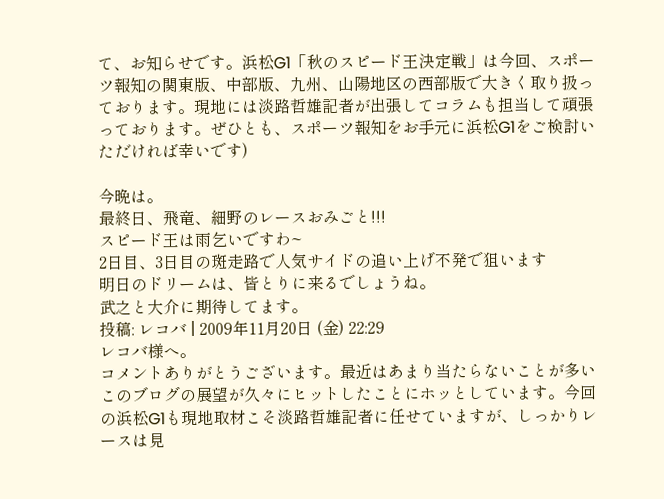て、お知らせです。浜松G1「秋のスピード王決定戦」は今回、スポーツ報知の関東版、中部版、九州、山陽地区の西部版で大きく取り扱っております。現地には淡路哲雄記者が出張してコラムも担当して頑張っております。ぜひとも、スポーツ報知をお手元に浜松G1をご検討いただければ幸いです)

今晩は。
最終日、飛竜、細野のレースおみごと!!!
スピード王は雨乞いですわ~
2日目、3日目の斑走路で人気サイドの追い上げ不発で狙います
明日のドリームは、皆とりに来るでしょうね。
武之と大介に期待してます。
投稿: レコバ | 2009年11月20日 (金) 22:29
レコバ様へ。
コメントありがとうございます。最近はあまり当たらないことが多いこのブログの展望が久々にヒットしたことにホッとしています。今回の浜松G1も現地取材こそ淡路哲雄記者に任せていますが、しっかりレースは見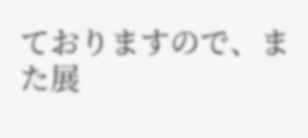ておりますので、また展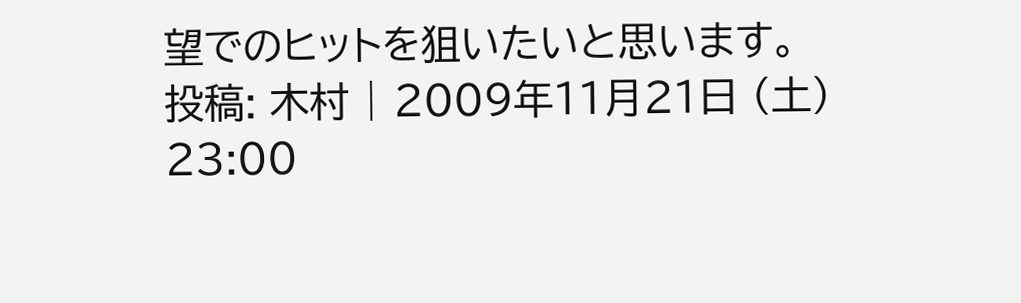望でのヒットを狙いたいと思います。
投稿: 木村 | 2009年11月21日 (土) 23:00